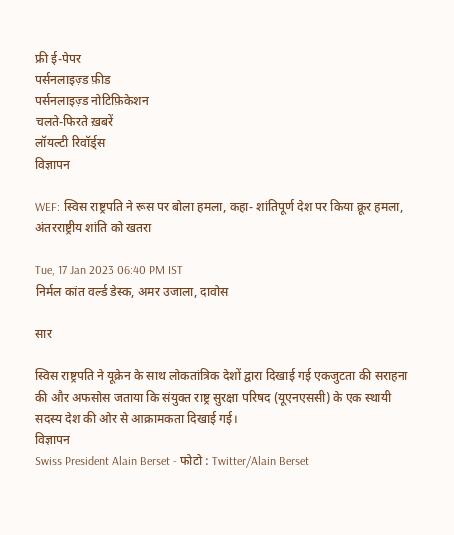फ्री ई-पेपर
पर्सनलाइज़्ड फ़ीड
पर्सनलाइज़्ड नोटिफ़िकेशन
चलते-फिरते ख़बरें
लॉयल्टी रिवॉर्ड्स
विज्ञापन

WEF: स्विस राष्ट्रपति ने रूस पर बोला हमला, कहा- शांतिपूर्ण देश पर किया क्रूर हमला, अंतरराष्ट्रीय शांति को खतरा

Tue, 17 Jan 2023 06:40 PM IST
निर्मल कांत वर्ल्ड डेस्क, अमर उजाला, दावोस

सार

स्विस राष्ट्रपति ने यूक्रेन के साथ लोकतांत्रिक देशों द्वारा दिखाई गई एकजुटता की सराहना की और अफसोस जताया कि संयुक्त राष्ट्र सुरक्षा परिषद (यूएनएससी) के एक स्थायी सदस्य देश की ओर से आक्रामकता दिखाई गई।
विज्ञापन
Swiss President Alain Berset - फोटो : Twitter/Alain Berset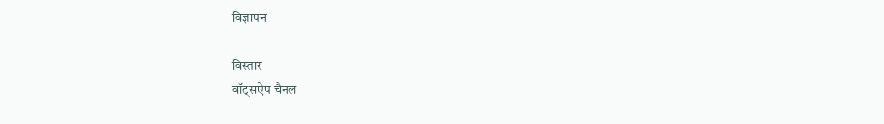विज्ञापन

विस्तार
वॉट्सऐप चैनल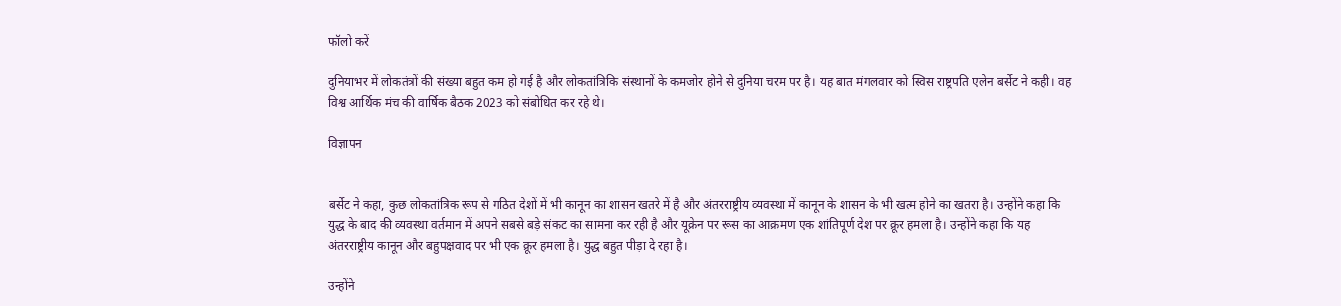फॉलो करें

दुनियाभर में लोकतंत्रों की संख्या बहुत कम हो गई है और लोकतांत्रिकि संस्थानों के कमजोर होने से दुनिया चरम पर है। यह बात मंगलवार को स्विस राष्ट्रपति एलेन बर्सेट ने कही। वह विश्व आर्थिक मंच की वार्षिक बैठक 2023 को संबोधित कर रहे थे।

विज्ञापन


बर्सेट ने कहा, कुछ लोकतांत्रिक रूप से गठित देशों में भी कानून का शासन खतरे में है और अंतरराष्ट्रीय व्यवस्था में कानून के शासन के भी खत्म होने का खतरा है। उन्होंने कहा कि युद्ध के बाद की व्यवस्था वर्तमान में अपने सबसे बड़े संकट का सामना कर रही है और यूक्रेन पर रूस का आक्रमण एक शांतिपूर्ण देश पर क्रूर हमला है। उन्होंने कहा कि यह अंतरराष्ट्रीय कानून और बहुपक्षवाद पर भी एक क्रूर हमला है। युद्ध बहुत पीड़ा दे रहा है।

उन्होंने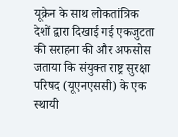यूक्रेन के साथ लोकतांत्रिक देशों द्वारा दिखाई गई एकजुटता की सराहना की और अफसोस जताया कि संयुक्त राष्ट्र सुरक्षा परिषद (यूएनएससी) के एक स्थायी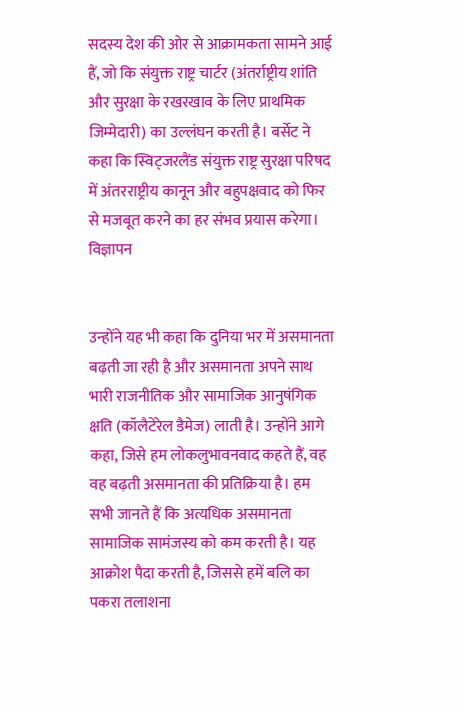सदस्य देश की ओर से आक्रामकता सामने आई हैं, जो कि संयुक्त राष्ट्र चार्टर (अंतर्राष्ट्रीय शांति और सुरक्षा के रखरखाव के लिए प्राथमिक जिम्मेदारी) का उल्लंघन करती है। बर्सेट ने कहा कि स्विट्जरलैंड संयुक्त राष्ट्र सुरक्षा परिषद में अंतरराष्ट्रीय कानून और बहुपक्षवाद को फिर से मजबूत करने का हर संभव प्रयास करेगा।
विज्ञापन


उन्होंने यह भी कहा कि दुनिया भर में असमानता बढ़ती जा रही है और असमानता अपने साथ भारी राजनीतिक और सामाजिक आनुषंगिक क्षति (कॉलैटेरेल डैमेज) लाती है। उन्होंने आगे कहा, जिसे हम लोकलुभावनवाद कहते हैं, वह वह बढ़ती असमानता की प्रतिक्रिया है। हम सभी जानते हैं कि अत्यधिक असमानता सामाजिक सामंजस्य को कम करती है। यह आक्रोश पैदा करती है, जिससे हमें बलि का पकरा तलाशना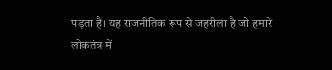पड़ता है। यह राजनीतिक रूप से जहरीला है जो हमारे लोकतंत्र में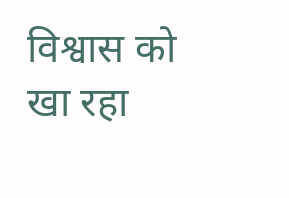विश्वास को खा रहा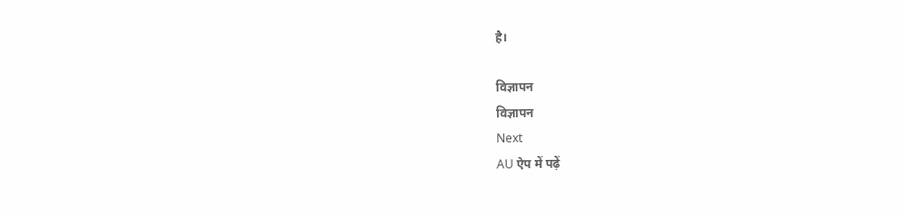है।

विज्ञापन
विज्ञापन
Next
AU ऐप में पढ़ें